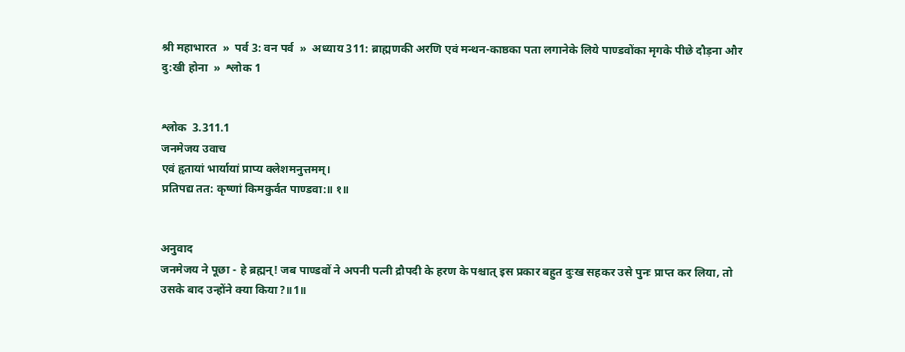श्री महाभारत  »  पर्व 3: वन पर्व  »  अध्याय 311: ब्राह्मणकी अरणि एवं मन्थन-काष्ठका पता लगानेके लिये पाण्डवोंका मृगके पीछे दौड़ना और दु:खी होना  »  श्लोक 1


श्लोक  3.311.1
जनमेजय उवाच
एवं हृतायां भार्यायां प्राप्य क्लेशमनुत्तमम्।
प्रतिपद्य तत: कृष्णां किमकुर्वत पाण्डवा:॥ १॥


अनुवाद
जनमेजय ने पूछा - हे ब्रह्मन्! जब पाण्डवों ने अपनी पत्नी द्रौपदी के हरण के पश्चात् इस प्रकार बहुत दुःख सहकर उसे पुनः प्राप्त कर लिया, तो उसके बाद उन्होंने क्या किया?॥1॥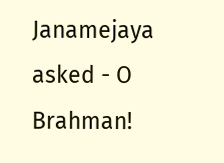Janamejaya asked - O Brahman!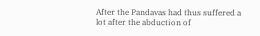After the Pandavas had thus suffered a lot after the abduction of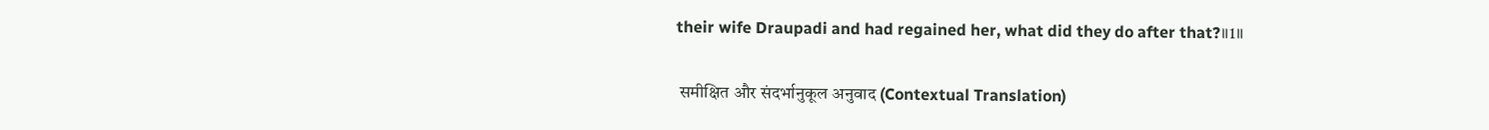their wife Draupadi and had regained her, what did they do after that?॥1॥

 समीक्षित और संदर्भानुकूल अनुवाद (Contextual Translation)